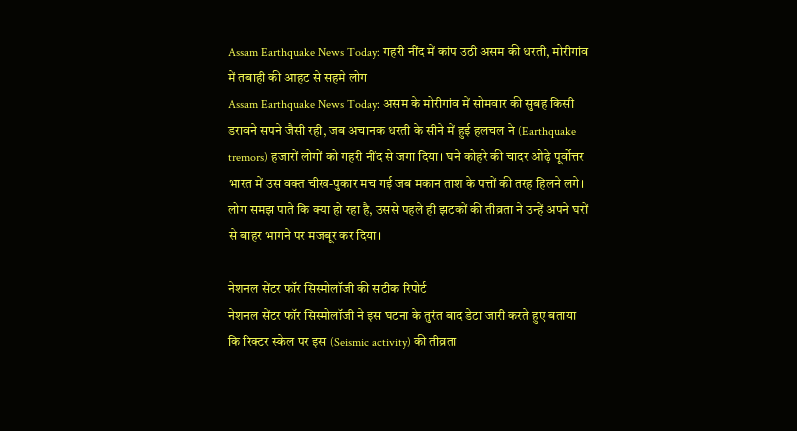Assam Earthquake News Today: गहरी नींद में कांप उठी असम की धरती, मोरीगांव में तबाही की आहट से सहमे लोग
Assam Earthquake News Today: असम के मोरीगांव में सोमवार की सुबह किसी डरावने सपने जैसी रही, जब अचानक धरती के सीने में हुई हलचल ने (Earthquake tremors) हजारों लोगों को गहरी नींद से जगा दिया। घने कोहरे की चादर ओढ़े पूर्वोत्तर भारत में उस वक्त चीख-पुकार मच गई जब मकान ताश के पत्तों की तरह हिलने लगे। लोग समझ पाते कि क्या हो रहा है, उससे पहले ही झटकों की तीव्रता ने उन्हें अपने घरों से बाहर भागने पर मजबूर कर दिया।

नेशनल सेंटर फॉर सिस्मोलॉजी की सटीक रिपोर्ट
नेशनल सेंटर फॉर सिस्मोलॉजी ने इस घटना के तुरंत बाद डेटा जारी करते हुए बताया कि रिक्टर स्केल पर इस (Seismic activity) की तीव्रता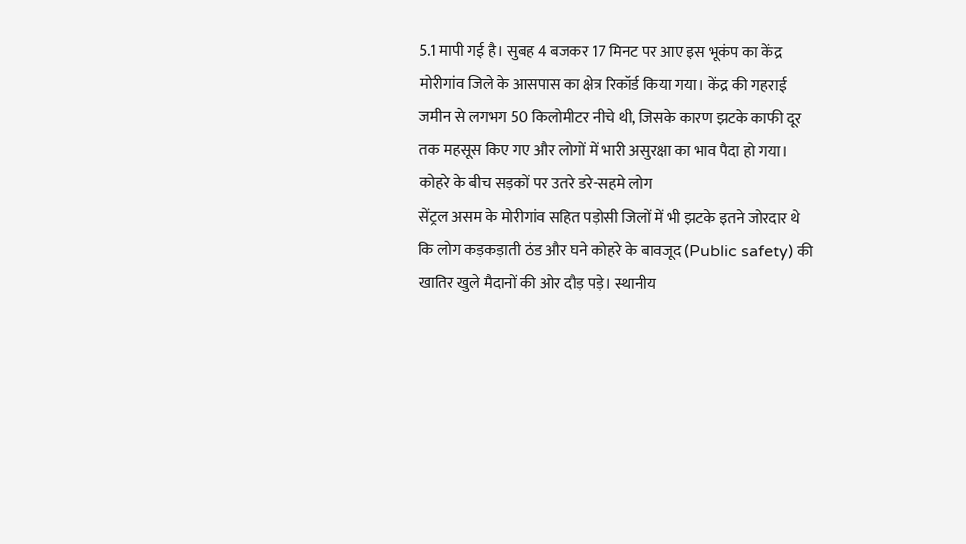5.1 मापी गई है। सुबह 4 बजकर 17 मिनट पर आए इस भूकंप का केंद्र मोरीगांव जिले के आसपास का क्षेत्र रिकॉर्ड किया गया। केंद्र की गहराई जमीन से लगभग 50 किलोमीटर नीचे थी, जिसके कारण झटके काफी दूर तक महसूस किए गए और लोगों में भारी असुरक्षा का भाव पैदा हो गया।
कोहरे के बीच सड़कों पर उतरे डरे-सहमे लोग
सेंट्रल असम के मोरीगांव सहित पड़ोसी जिलों में भी झटके इतने जोरदार थे कि लोग कड़कड़ाती ठंड और घने कोहरे के बावजूद (Public safety) की खातिर खुले मैदानों की ओर दौड़ पड़े। स्थानीय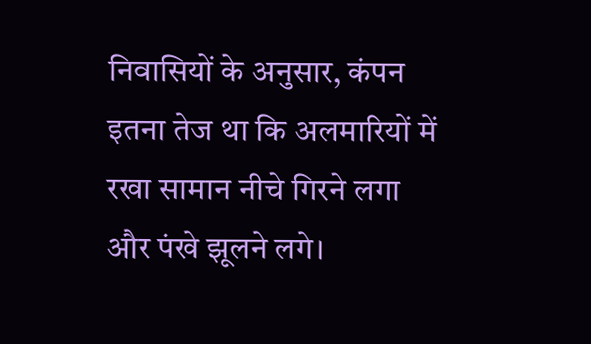निवासियों के अनुसार, कंपन इतना तेज था कि अलमारियों में रखा सामान नीचे गिरने लगा और पंखे झूलने लगे।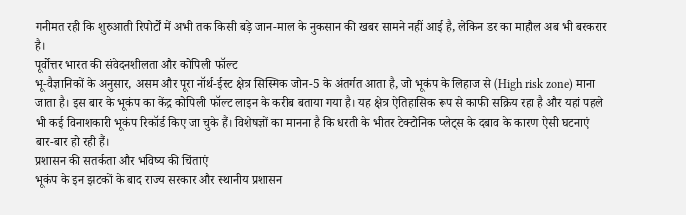गनीमत रही कि शुरुआती रिपोर्टों में अभी तक किसी बड़े जान-माल के नुकसान की खबर सामने नहीं आई है, लेकिन डर का माहौल अब भी बरकरार है।
पूर्वोत्तर भारत की संवेदनशीलता और कोपिली फॉल्ट
भू-वैज्ञानिकों के अनुसार, असम और पूरा नॉर्थ-ईस्ट क्षेत्र सिस्मिक जोन-5 के अंतर्गत आता है, जो भूकंप के लिहाज से (High risk zone) माना जाता है। इस बार के भूकंप का केंद्र कोपिली फॉल्ट लाइन के करीब बताया गया है। यह क्षेत्र ऐतिहासिक रूप से काफी सक्रिय रहा है और यहां पहले भी कई विनाशकारी भूकंप रिकॉर्ड किए जा चुके हैं। विशेषज्ञों का मानना है कि धरती के भीतर टेक्टोनिक प्लेट्स के दबाव के कारण ऐसी घटनाएं बार-बार हो रही हैं।
प्रशासन की सतर्कता और भविष्य की चिंताएं
भूकंप के इन झटकों के बाद राज्य सरकार और स्थानीय प्रशासन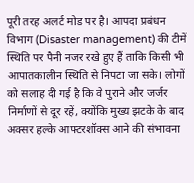पूरी तरह अलर्ट मोड पर है। आपदा प्रबंधन विभाग (Disaster management) की टीमें स्थिति पर पैनी नजर रखे हुए हैं ताकि किसी भी आपातकालीन स्थिति से निपटा जा सके। लोगों को सलाह दी गई है कि वे पुराने और जर्जर निर्माणों से दूर रहें, क्योंकि मुख्य झटके के बाद अक्सर हल्के आफ्टरशॉक्स आने की संभावना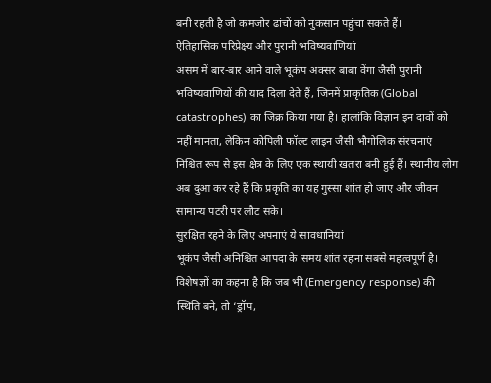बनी रहती है जो कमजोर ढांचों को नुकसान पहुंचा सकते हैं।
ऐतिहासिक परिप्रेक्ष्य और पुरानी भविष्यवाणियां
असम में बार-बार आने वाले भूकंप अक्सर बाबा वेंगा जैसी पुरानी भविष्यवाणियों की याद दिला देते हैं, जिनमें प्राकृतिक (Global catastrophes) का जिक्र किया गया है। हालांकि विज्ञान इन दावों को नहीं मानता, लेकिन कोपिली फॉल्ट लाइन जैसी भौगोलिक संरचनाएं निश्चित रूप से इस क्षेत्र के लिए एक स्थायी खतरा बनी हुई हैं। स्थानीय लोग अब दुआ कर रहे हैं कि प्रकृति का यह गुस्सा शांत हो जाए और जीवन सामान्य पटरी पर लौट सके।
सुरक्षित रहने के लिए अपनाएं ये सावधानियां
भूकंप जैसी अनिश्चित आपदा के समय शांत रहना सबसे महत्वपूर्ण है। विशेषज्ञों का कहना है कि जब भी (Emergency response) की स्थिति बने, तो ‘ड्रॉप,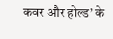कवर और होल्ड’ के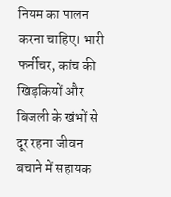नियम का पालन करना चाहिए। भारी फर्नीचर, कांच की खिड़कियों और बिजली के खंभों से दूर रहना जीवन बचाने में सहायक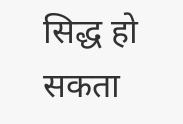सिद्ध हो सकता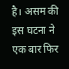है। असम की इस घटना ने एक बार फिर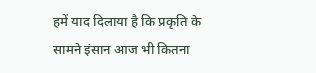हमें याद दिलाया है कि प्रकृति के सामने इंसान आज भी कितना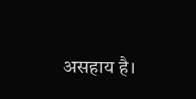असहाय है।